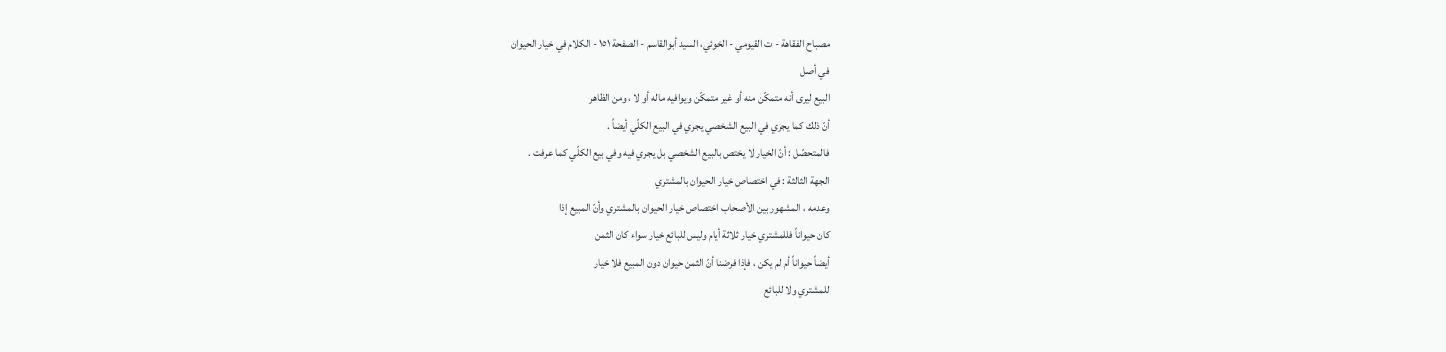مصباح الفقاهة - ت القيومي - الخوئي، السيد أبوالقاسم - الصفحة ١٥١ - الكلام في خيار الحيوان
في أصل
البيع ليرى أنه متمكّن منه أو غير متمكّن ويوافيه ماله أو لا ، ومن الظاهر
أنّ ذلك كما يجري في البيع الشخصي يجري في البيع الكلّي أيضاً .
فالمتحصّل : أنّ الخيار لا يختص بالبيع الشخصي بل يجري فيه وفي بيع الكلّي كما عرفت .
الجهة الثالثة : في اختصاص خيار الحيوان بالمشتري
وعدمه ، المشهور بين الأصحاب اختصاص خيار الحيوان بالمشتري وأنّ المبيع إذا
كان حيواناً فللمشتري خيار ثلاثة أيام وليس للبائع خيار سواء كان الثمن
أيضاً حيواناً أم لم يكن ، فإذا فرضنا أنّ الثمن حيوان دون المبيع فلا خيار
للمشتري ولا للبائع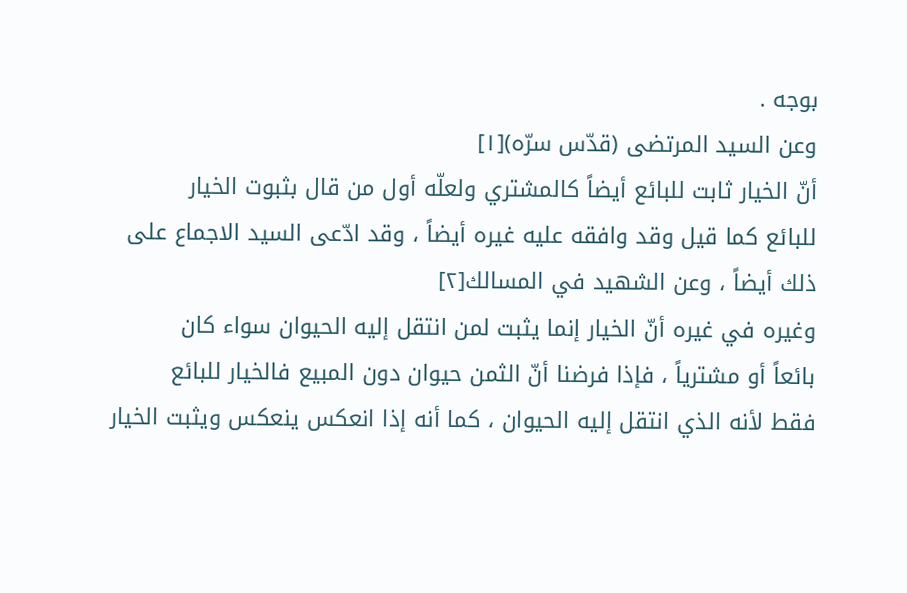بوجه .
وعن السيد المرتضى (قدّس سرّه)[١]
أنّ الخيار ثابت للبائع أيضاً كالمشتري ولعلّه أول من قال بثبوت الخيار
للبائع كما قيل وقد وافقه عليه غيره أيضاً ، وقد ادّعى السيد الاجماع على
ذلك أيضاً ، وعن الشهيد في المسالك[٢]
وغيره في غيره أنّ الخيار إنما يثبت لمن انتقل إليه الحيوان سواء كان
بائعاً أو مشترياً ، فإذا فرضنا أنّ الثمن حيوان دون المبيع فالخيار للبائع
فقط لأنه الذي انتقل إليه الحيوان ، كما أنه إذا انعكس ينعكس ويثبت الخيار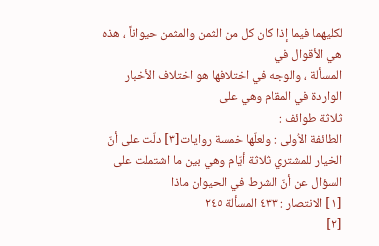لكليهما فيما إذا كان كل من الثمن والمثمن حيواناً ، هذه هي الأقوال في
المسألة ، والوجه في اختلافها هو اختلاف الأخبار الواردة في المقام وهي على
ثلاثة طوائف :
الطائفة الاُولى : ولعلّها خمسة روايات[٣] دلّت على أنّ الخيار للمشتري ثلاثة أيّام وهي بين ما اشتملت على السؤال عن أنّ الشرط في الحيوان ماذا
[١] الانتصار : ٤٣٣ المسألة ٢٤٥
[٢]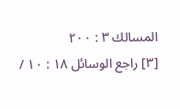المسالك ٣ : ٢٠٠
[٣] راجع الوسائل ١٨ : ١٠ /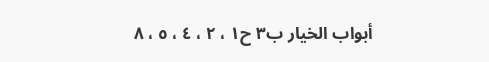أبواب الخيار ب٣ ح١ ، ٢ ، ٤ ، ٥ ، ٨